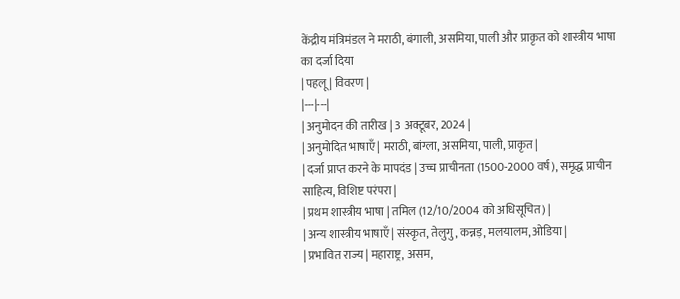केंद्रीय मंत्रिमंडल ने मराठी, बंगाली, असमिया, पाली और प्राकृत को शास्त्रीय भाषा का दर्जा दिया
| पहलू | विवरण |
|---|---|
| अनुमोदन की तारीख | 3 अक्टूबर, 2024 |
| अनुमोदित भाषाएँ | मराठी, बांग्ला, असमिया, पाली, प्राकृत |
| दर्जा प्राप्त करने के मापदंड | उच्च प्राचीनता (1500-2000 वर्ष), समृद्ध प्राचीन साहित्य, विशिष्ट परंपरा |
| प्रथम शास्त्रीय भाषा | तमिल (12/10/2004 को अधिसूचित) |
| अन्य शास्त्रीय भाषाएँ | संस्कृत, तेलुगु, कन्नड़, मलयालम, ओडिया |
| प्रभावित राज्य | महाराष्ट्र, असम,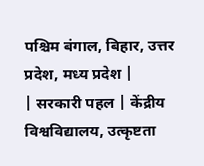पश्चिम बंगाल, बिहार, उत्तर प्रदेश, मध्य प्रदेश |
| सरकारी पहल | केंद्रीय विश्वविद्यालय, उत्कृष्टता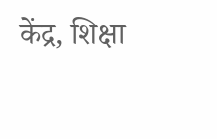केंद्र, शिक्षा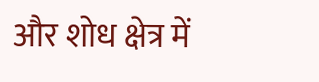और शोध क्षेत्र में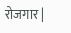रोजगार |